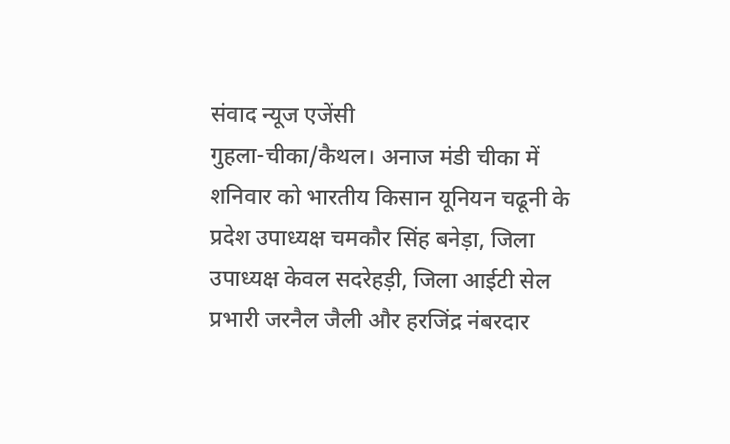संवाद न्यूज एजेंसी
गुहला-चीका/कैथल। अनाज मंडी चीका में शनिवार को भारतीय किसान यूनियन चढूनी के प्रदेश उपाध्यक्ष चमकौर सिंह बनेड़ा, जिला उपाध्यक्ष केवल सदरेहड़ी, जिला आईटी सेल प्रभारी जरनैल जैली और हरजिंद्र नंबरदार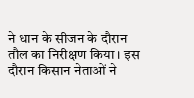ने धान के सीजन के दौरान तौल का निरीक्षण किया। इस दौरान किसान नेताओं ने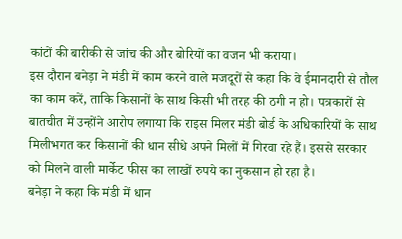कांटों की बारीकी से जांच की और बोरियों का वजन भी कराया।
इस दौरान बनेड़ा ने मंडी में काम करने वाले मजदूरों से कहा कि वे ईमानदारी से तौल का काम करें, ताकि किसानों के साथ किसी भी तरह की ठगी न हो। पत्रकारों से बातचीत में उन्होंने आरोप लगाया कि राइस मिलर मंडी बोर्ड के अधिकारियों के साथ मिलीभगत कर किसानों की धान सीधे अपने मिलों में गिरवा रहे हैं। इससे सरकार को मिलने वाली मार्केट फीस का लाखों रुपये का नुकसान हो रहा है।
बनेड़ा ने कहा कि मंडी में धान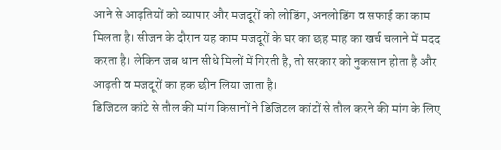आने से आढ़तियों को व्यापार और मजदूरों को लोडिंग, अनलोडिंग व सफाई का काम मिलता है। सीजन के दौरान यह काम मजदूरों के घर का छह माह का खर्च चलाने में मदद करता है। लेकिन जब धान सीधे मिलों में गिरती है, तो सरकार को नुकसान होता है और आढ़ती व मजदूरों का हक छीन लिया जाता है।
डिजिटल कांटे से तौल की मांग किसानों ने डिजिटल कांटों से तौल करने की मांग के लिए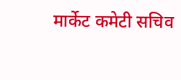मार्केट कमेटी सचिव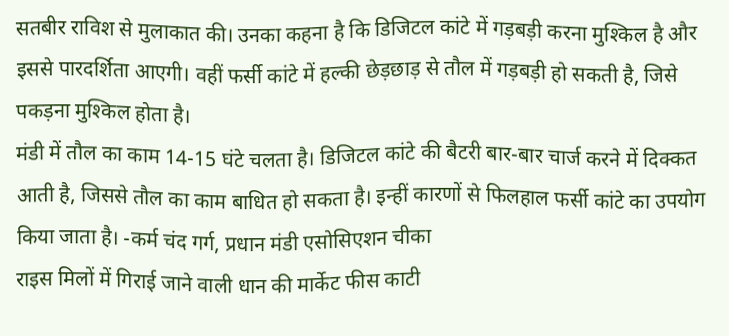सतबीर राविश से मुलाकात की। उनका कहना है कि डिजिटल कांटे में गड़बड़ी करना मुश्किल है और इससे पारदर्शिता आएगी। वहीं फर्सी कांटे में हल्की छेड़छाड़ से तौल में गड़बड़ी हो सकती है, जिसे पकड़ना मुश्किल होता है।
मंडी में तौल का काम 14-15 घंटे चलता है। डिजिटल कांटे की बैटरी बार-बार चार्ज करने में दिक्कत आती है, जिससे तौल का काम बाधित हो सकता है। इन्हीं कारणों से फिलहाल फर्सी कांटे का उपयोग किया जाता है। -कर्म चंद गर्ग, प्रधान मंडी एसोसिएशन चीका
राइस मिलों में गिराई जाने वाली धान की मार्केट फीस काटी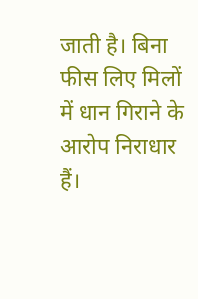जाती है। बिना फीस लिए मिलों में धान गिराने के आरोप निराधार हैं।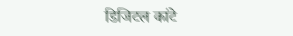डिजिटल कांटे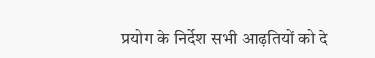प्रयोग के निर्देश सभी आढ़तियों को दे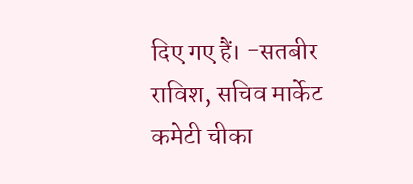दिए गए हैं। -सतबीर राविश, सचिव मार्केट कमेटी चीका